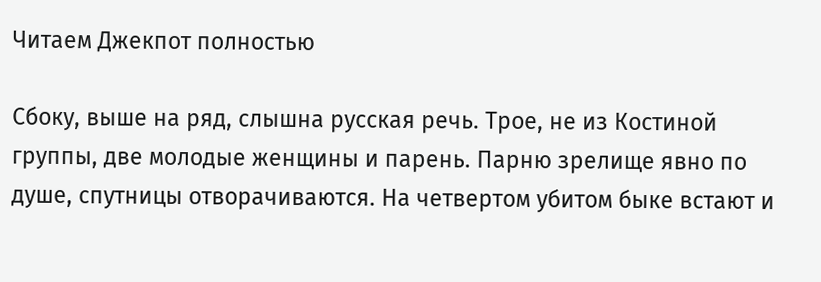Читаем Джекпот полностью

Сбоку, выше на ряд, слышна русская речь. Трое, не из Костиной группы, две молодые женщины и парень. Парню зрелище явно по душе, спутницы отворачиваются. На четвертом убитом быке встают и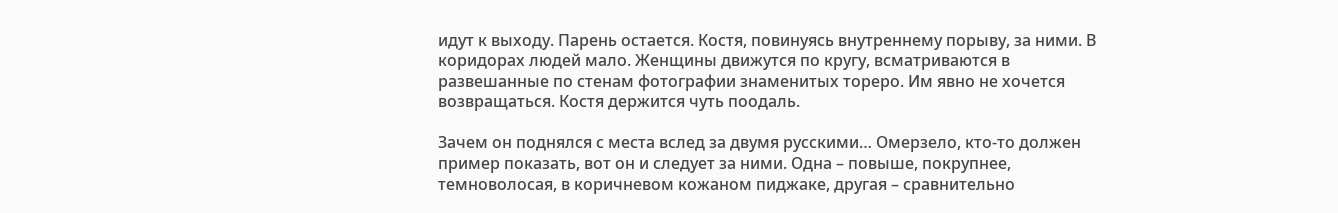идут к выходу. Парень остается. Костя, повинуясь внутреннему порыву, за ними. В коридорах людей мало. Женщины движутся по кругу, всматриваются в развешанные по стенам фотографии знаменитых тореро. Им явно не хочется возвращаться. Костя держится чуть поодаль.

Зачем он поднялся с места вслед за двумя русскими… Омерзело, кто-то должен пример показать, вот он и следует за ними. Одна – повыше, покрупнее, темноволосая, в коричневом кожаном пиджаке, другая – сравнительно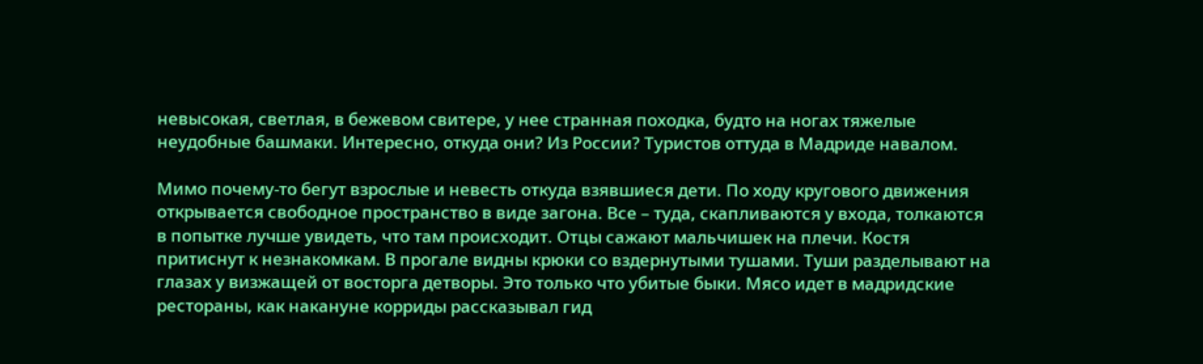невысокая, светлая, в бежевом свитере, у нее странная походка, будто на ногах тяжелые неудобные башмаки. Интересно, откуда они? Из России? Туристов оттуда в Мадриде навалом.

Мимо почему-то бегут взрослые и невесть откуда взявшиеся дети. По ходу кругового движения открывается свободное пространство в виде загона. Все – туда, скапливаются у входа, толкаются в попытке лучше увидеть, что там происходит. Отцы сажают мальчишек на плечи. Костя притиснут к незнакомкам. В прогале видны крюки со вздернутыми тушами. Туши разделывают на глазах у визжащей от восторга детворы. Это только что убитые быки. Мясо идет в мадридские рестораны, как накануне корриды рассказывал гид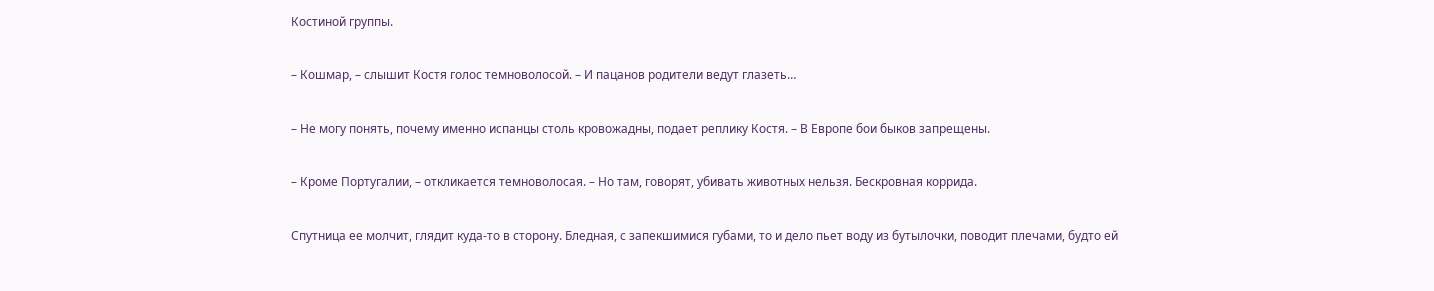Костиной группы.

– Кошмар, – слышит Костя голос темноволосой. – И пацанов родители ведут глазеть…

– Не могу понять, почему именно испанцы столь кровожадны, подает реплику Костя. – В Европе бои быков запрещены.

– Кроме Португалии, – откликается темноволосая. – Но там, говорят, убивать животных нельзя. Бескровная коррида.

Спутница ее молчит, глядит куда-то в сторону. Бледная, с запекшимися губами, то и дело пьет воду из бутылочки, поводит плечами, будто ей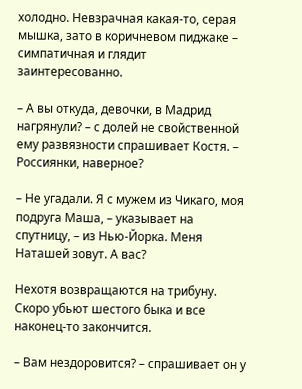холодно. Невзрачная какая-то, серая мышка, зато в коричневом пиджаке – симпатичная и глядит заинтересованно.

– А вы откуда, девочки, в Мадрид нагрянули? – с долей не свойственной ему развязности спрашивает Костя. – Россиянки, наверное?

– Не угадали. Я с мужем из Чикаго, моя подруга Маша, – указывает на спутницу, – из Нью-Йорка. Меня Наташей зовут. А вас?

Нехотя возвращаются на трибуну. Скоро убьют шестого быка и все наконец-то закончится.

– Вам нездоровится? – спрашивает он у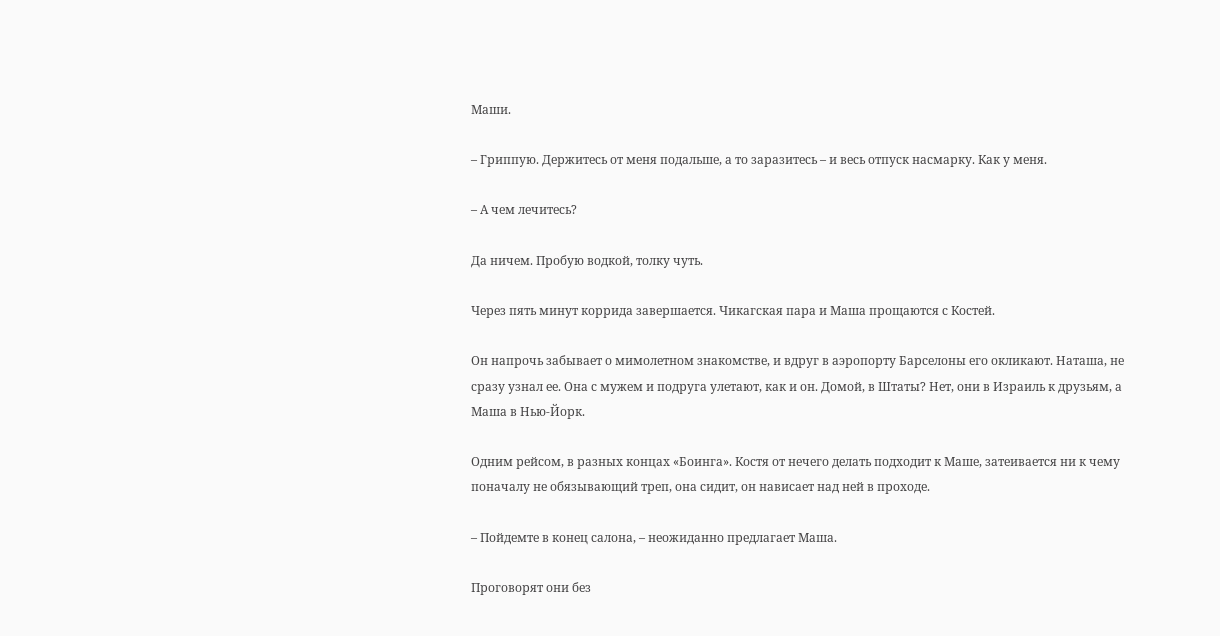Маши.

– Гриппую. Держитесь от меня подальше, а то заразитесь – и весь отпуск насмарку. Как у меня.

– А чем лечитесь?

Да ничем. Пробую водкой, толку чуть.

Через пять минут коррида завершается. Чикагская пара и Маша прощаются с Костей.

Он напрочь забывает о мимолетном знакомстве, и вдруг в аэропорту Барселоны его окликают. Наташа, не сразу узнал ее. Она с мужем и подруга улетают, как и он. Домой, в Штаты? Нет, они в Израиль к друзьям, а Маша в Нью-Йорк.

Одним рейсом, в разных концах «Боинга». Костя от нечего делать подходит к Маше, затеивается ни к чему поначалу не обязывающий треп, она сидит, он нависает над ней в проходе.

– Пойдемте в конец салона, – неожиданно предлагает Маша.

Проговорят они без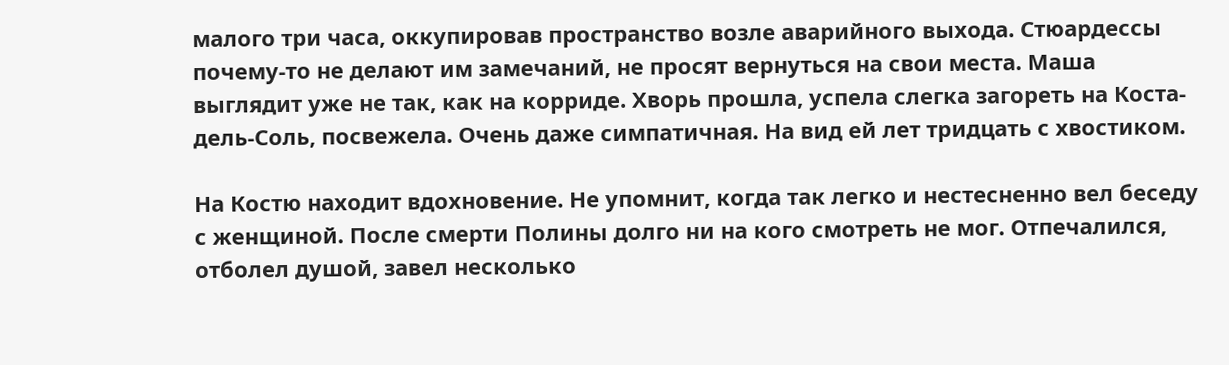малого три часа, оккупировав пространство возле аварийного выхода. Стюардессы почему-то не делают им замечаний, не просят вернуться на свои места. Маша выглядит уже не так, как на корриде. Хворь прошла, успела слегка загореть на Коста-дель-Соль, посвежела. Очень даже симпатичная. На вид ей лет тридцать с хвостиком.

На Костю находит вдохновение. Не упомнит, когда так легко и нестесненно вел беседу с женщиной. После смерти Полины долго ни на кого смотреть не мог. Отпечалился, отболел душой, завел несколько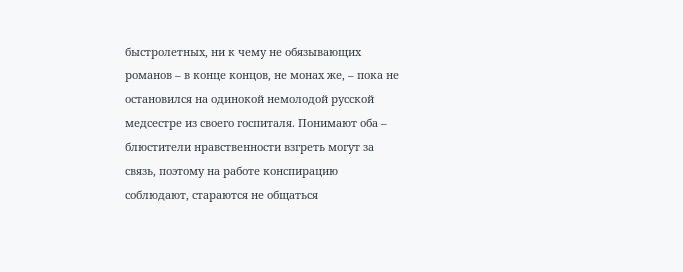быстролетных, ни к чему не обязывающих романов – в конце концов, не монах же, – пока не остановился на одинокой немолодой русской медсестре из своего госпиталя. Понимают оба – блюстители нравственности взгреть могут за связь, поэтому на работе конспирацию соблюдают, стараются не общаться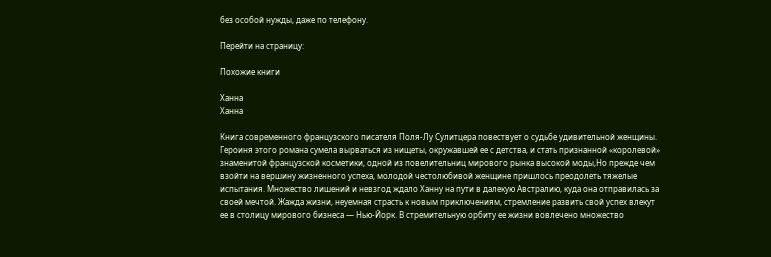без особой нужды, даже по телефону.

Перейти на страницу:

Похожие книги

Ханна
Ханна

Книга современного французского писателя Поля-Лу Сулитцера повествует о судьбе удивительной женщины. Героиня этого романа сумела вырваться из нищеты, окружавшей ее с детства, и стать признанной «королевой» знаменитой французской косметики, одной из повелительниц мирового рынка высокой моды,Но прежде чем взойти на вершину жизненного успеха, молодой честолюбивой женщине пришлось преодолеть тяжелые испытания. Множество лишений и невзгод ждало Ханну на пути в далекую Австралию, куда она отправилась за своей мечтой. Жажда жизни, неуемная страсть к новым приключениям, стремление развить свой успех влекут ее в столицу мирового бизнеса — Нью-Йорк. В стремительную орбиту ее жизни вовлечено множество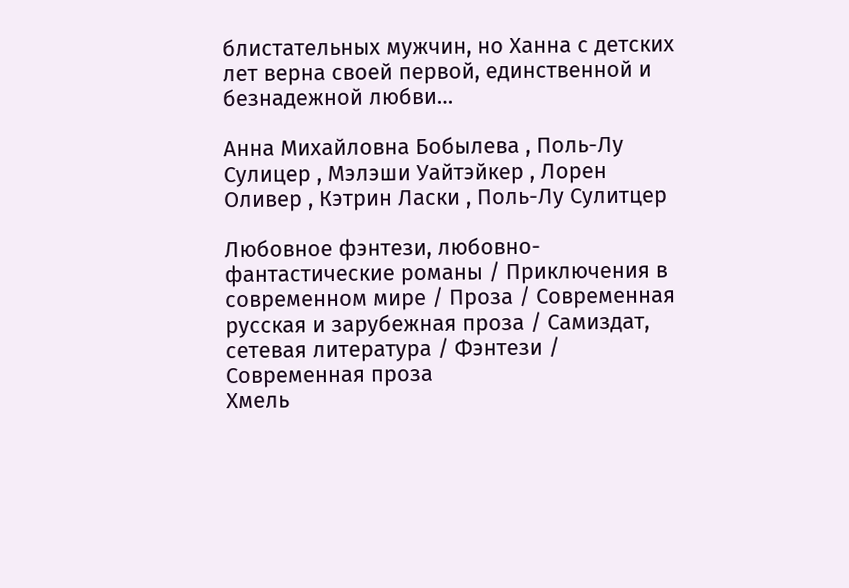блистательных мужчин, но Ханна с детских лет верна своей первой, единственной и безнадежной любви…

Анна Михайловна Бобылева , Поль-Лу Сулицер , Мэлэши Уайтэйкер , Лорен Оливер , Кэтрин Ласки , Поль-Лу Сулитцер

Любовное фэнтези, любовно-фантастические романы / Приключения в современном мире / Проза / Современная русская и зарубежная проза / Самиздат, сетевая литература / Фэнтези / Современная проза
Хмель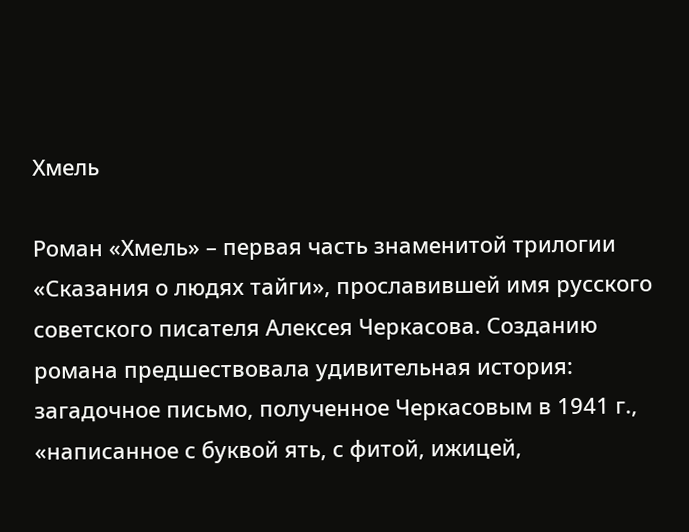Хмель

Роман «Хмель» – первая часть знаменитой трилогии «Сказания о людях тайги», прославившей имя русского советского писателя Алексея Черкасова. Созданию романа предшествовала удивительная история: загадочное письмо, полученное Черкасовым в 1941 г., «написанное с буквой ять, с фитой, ижицей,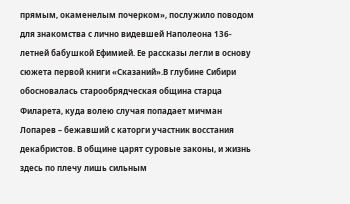прямым, окаменелым почерком», послужило поводом для знакомства с лично видевшей Наполеона 136-летней бабушкой Ефимией. Ее рассказы легли в основу сюжета первой книги «Сказаний».В глубине Сибири обосновалась старообрядческая община старца Филарета, куда волею случая попадает мичман Лопарев – бежавший с каторги участник восстания декабристов. В общине царят суровые законы, и жизнь здесь по плечу лишь сильным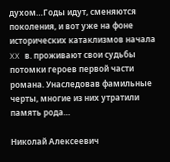духом…Годы идут, сменяются поколения, и вот уже на фоне исторических катаклизмов начала XX в. проживают свои судьбы потомки героев первой части романа. Унаследовав фамильные черты, многие из них утратили память рода…

Николай Алексеевич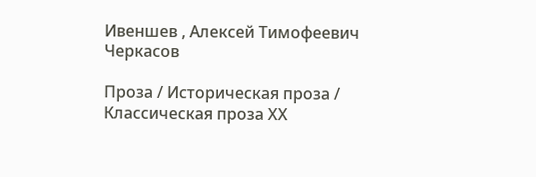Ивеншев , Алексей Тимофеевич Черкасов

Проза / Историческая проза / Классическая проза ХX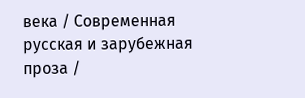века / Современная русская и зарубежная проза /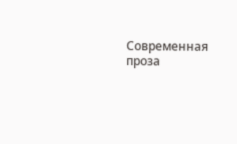Современная проза